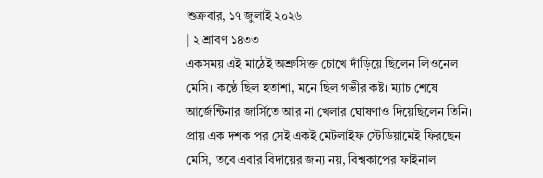শুক্রবার, ১৭ জুলাই ২০২৬
| ২ শ্রাবণ ১৪৩৩
একসময় এই মাঠেই অশ্রুসিক্ত চোখে দাঁড়িয়ে ছিলেন লিওনেল মেসি। কণ্ঠে ছিল হতাশা, মনে ছিল গভীর কষ্ট। ম্যাচ শেষে আর্জেন্টিনার জার্সিতে আর না খেলার ঘোষণাও দিয়েছিলেন তিনি। প্রায় এক দশক পর সেই একই মেটলাইফ স্টেডিয়ামেই ফিরছেন মেসি, তবে এবার বিদায়ের জন্য নয়, বিশ্বকাপের ফাইনাল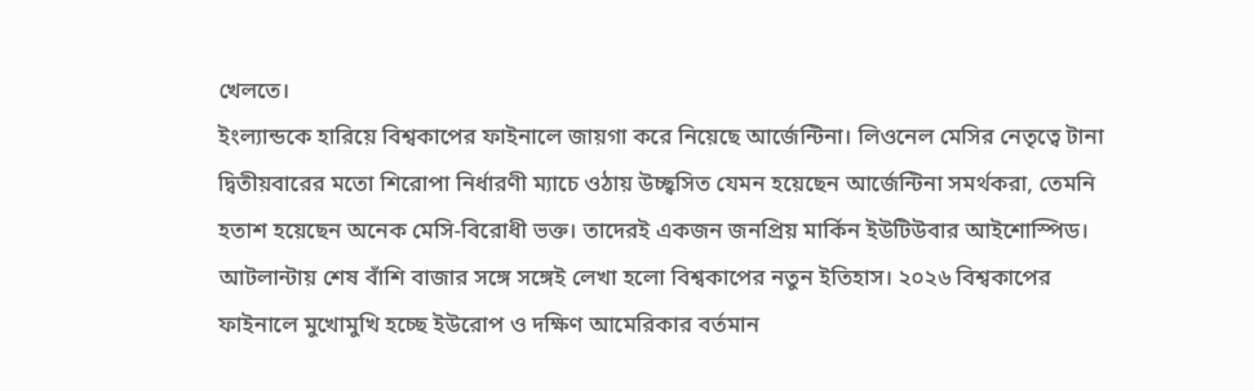খেলতে।
ইংল্যান্ডকে হারিয়ে বিশ্বকাপের ফাইনালে জায়গা করে নিয়েছে আর্জেন্টিনা। লিওনেল মেসির নেতৃত্বে টানা দ্বিতীয়বারের মতো শিরোপা নির্ধারণী ম্যাচে ওঠায় উচ্ছ্বসিত যেমন হয়েছেন আর্জেন্টিনা সমর্থকরা, তেমনি হতাশ হয়েছেন অনেক মেসি-বিরোধী ভক্ত। তাদেরই একজন জনপ্রিয় মার্কিন ইউটিউবার আইশোস্পিড।
আটলান্টায় শেষ বাঁশি বাজার সঙ্গে সঙ্গেই লেখা হলো বিশ্বকাপের নতুন ইতিহাস। ২০২৬ বিশ্বকাপের ফাইনালে মুখোমুখি হচ্ছে ইউরোপ ও দক্ষিণ আমেরিকার বর্তমান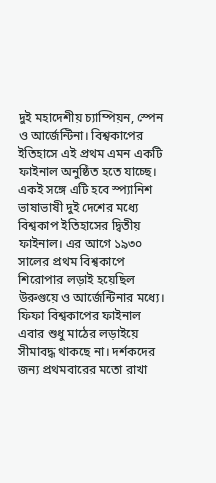দুই মহাদেশীয় চ্যাম্পিয়ন, স্পেন ও আর্জেন্টিনা। বিশ্বকাপের ইতিহাসে এই প্রথম এমন একটি ফাইনাল অনুষ্ঠিত হতে যাচ্ছে। একই সঙ্গে এটি হবে স্প্যানিশ ভাষাভাষী দুই দেশের মধ্যে বিশ্বকাপ ইতিহাসের দ্বিতীয় ফাইনাল। এর আগে ১৯৩০ সালের প্রথম বিশ্বকাপে শিরোপার লড়াই হয়েছিল উরুগুয়ে ও আর্জেন্টিনার মধ্যে।
ফিফা বিশ্বকাপের ফাইনাল এবার শুধু মাঠের লড়াইয়ে সীমাবদ্ধ থাকছে না। দর্শকদের জন্য প্রথমবারের মতো রাখা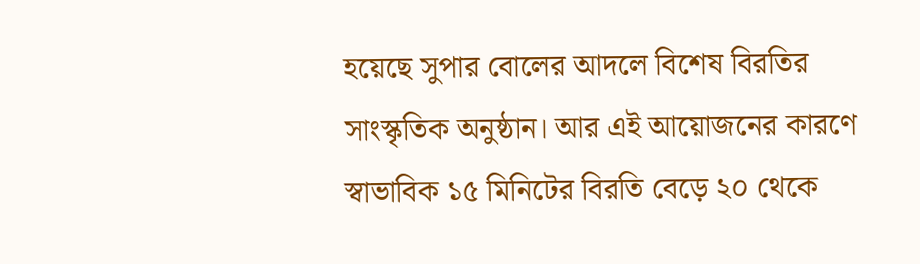হয়েছে সুপার বোলের আদলে বিশেষ বিরতির সাংস্কৃতিক অনুষ্ঠান। আর এই আয়োজনের কারণে স্বাভাবিক ১৫ মিনিটের বিরতি বেড়ে ২০ থেকে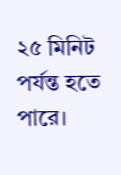২৫ মিনিট পর্যন্ত হতে পারে।